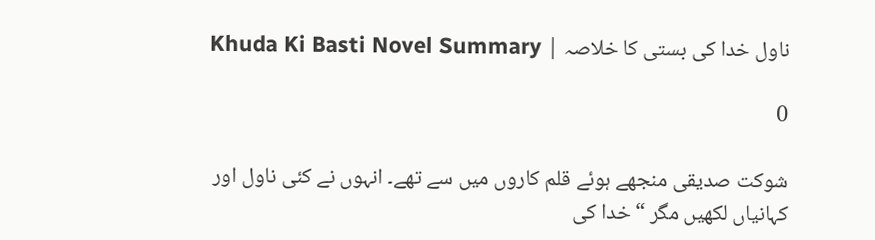ناول خدا کی بستی کا خلاصہ | Khuda Ki Basti Novel Summary

0

شوکت صدیقی منجھے ہوئے قلم کاروں میں سے تھے۔ انہوں نے کئی ناول اور کہانیاں لکھیں مگر “خدا کی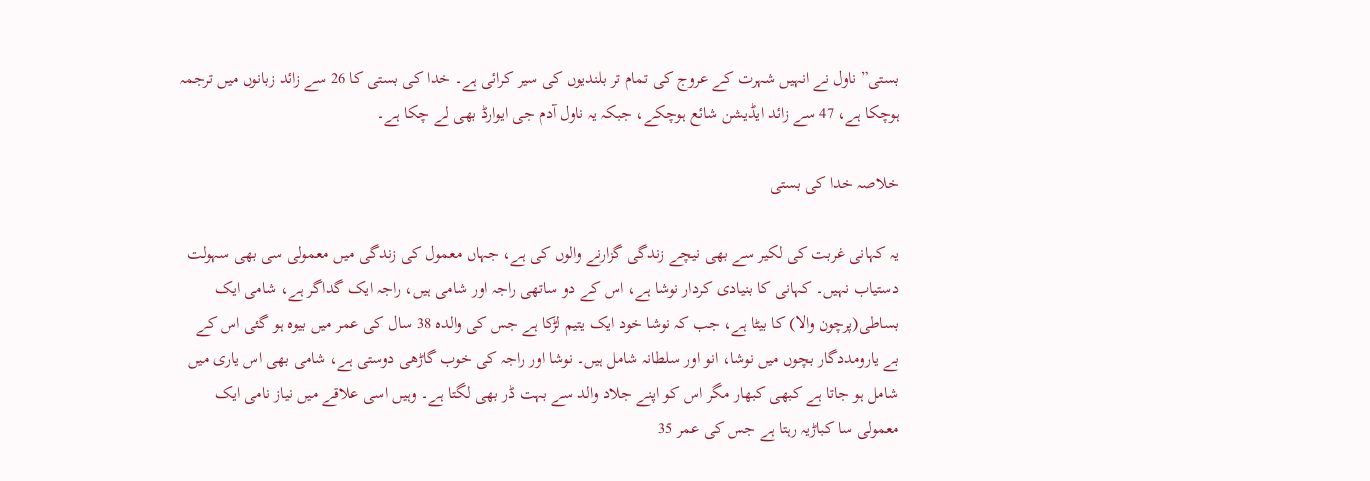بستی” ناول نے انہیں شہرت کے عروج کی تمام تر بلندیوں کی سیر کرائی ہے۔ خدا کی بستی کا 26 سے زائد زبانوں میں ترجمہ ہوچکا ہے، 47 سے زائد ایڈیشن شائع ہوچکے، جبکہ یہ ناول آدم جی ایوارڈ بھی لے چکا ہے۔

خلاصہ خدا کی بستی

یہ کہانی غربت کی لکیر سے بھی نیچے زندگی گزارنے والوں کی ہے، جہاں معمول کی زندگی میں معمولی سی بھی سہولت دستیاب نہیں۔ کہانی کا بنیادی کردار نوشا ہے، اس کے دو ساتھی راجہ اور شامی ہیں، راجہ ایک گداگر ہے، شامی ایک بساطی(پرچون والا) کا بیٹا ہے، جب کہ نوشا خود ایک یتیم لڑکا ہے جس کی والدہ 38 سال کی عمر میں بیوہ ہو گئی اس کے بے یارومددگار بچوں میں نوشا، انو اور سلطانہ شامل ہیں۔ نوشا اور راجہ کی خوب گاڑھی دوستی ہے، شامی بھی اس یاری میں شامل ہو جاتا ہے کبھی کبھار مگر اس کو اپنے جلاد والد سے بہت ڈر بھی لگتا ہے۔ وہیں اسی علاقے میں نیاز نامی ایک معمولی سا کباڑیہ رہتا ہے جس کی عمر 35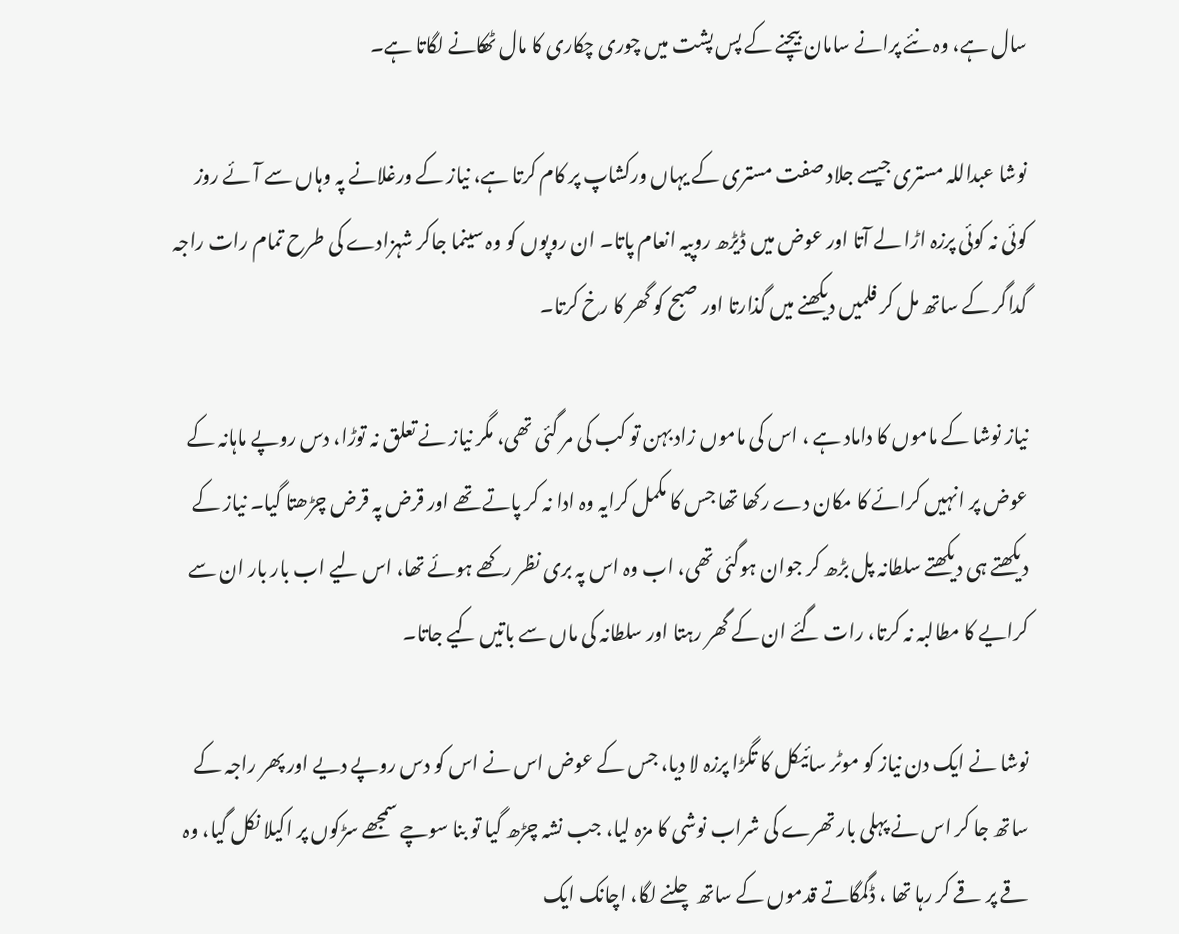سال ہے، وہ نئے پرانے سامان بیچنے کے پس پشت میں چوری چکاری کا مال ٹھکانے لگاتا ہے۔

نوشا عبداللہ مستری جیسے جلاد صفت مستری کے یہاں ورکشاپ پر کام کرتا ہے، نیاز کے ورغلانے پہ وہاں سے آئے روز کوئی نہ کوئی پرزہ اڑا لے آتا اور عوض میں ڈیڑھ روپیہ انعام پاتا۔ ان روپوں کو وہ سینما جاکر شہزادے کی طرح تمام رات راجہ گداگر کے ساتھ مل کر فلمیں دیکھنے میں گذارتا اور صبح کو گھر کا رخ کرتا۔

نیاز نوشا کے ماموں کا داماد ہے ، اس کی ماموں زاد بہن تو کب کی مر گئی تھی، مگر نیاز نے تعلق نہ توڑا، دس روپے ماہانہ کے عوض پر انہیں کرائے کا مکان دے رکھا تھا جس کا مکمل کرایہ وہ ادا نہ کر پاتے تھے اور قرض پہ قرض چڑھتا گیا۔ نیاز کے دیکھتے ہی دیکھتے سلطانہ پل بڑھ کر جوان ہوگئی تھی، اب وہ اس پہ بری نظر رکھے ہوئے تھا، اس لیے اب بار بار ان سے کرایے کا مطالبہ نہ کرتا، رات گئے ان کے گھر رہتا اور سلطانہ کی ماں سے باتیں کیے جاتا۔

نوشا نے ایک دن نیاز کو موٹر سائیکل کا تگڑا پرزہ لا دیا، جس کے عوض اس نے اس کو دس روپے دیے اور پھر راجہ کے ساتھ جا کر اس نے پہلی بار تھرے کی شراب نوشی کا مزہ لیا، جب نشہ چڑھ گیا تو بنا سوچے سمجھے سڑکوں پر اکیلا نکل گیا، وہ قے پر قے کر رہا تھا ، ڈگمگاتے قدموں کے ساتھ چلنے لگا، اچانک ایک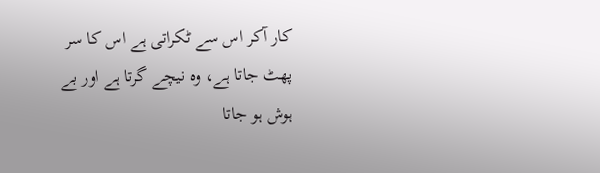کار آکر اس سے ٹکراتی ہے اس کا سر پھٹ جاتا ہے، وہ نیچے گرتا ہے اور بے ہوش ہو جاتا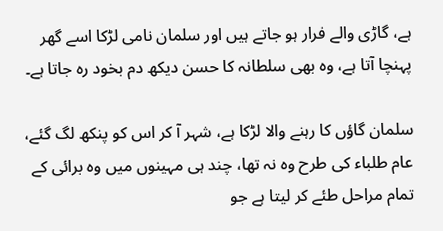ہے، گاڑی والے فرار ہو جاتے ہیں اور سلمان نامی لڑکا اسے گھر پہنچا آتا ہے، وہ بھی سلطانہ کا حسن دیکھ دم بخود رہ جاتا ہے۔

سلمان گاؤں کا رہنے والا لڑکا ہے، شہر آ کر اس کو پنکھ لگ گئے، عام طلباء کی طرح وہ نہ تھا، چند ہی مہینوں میں وہ برائی کے تمام مراحل طئے کر لیتا ہے جو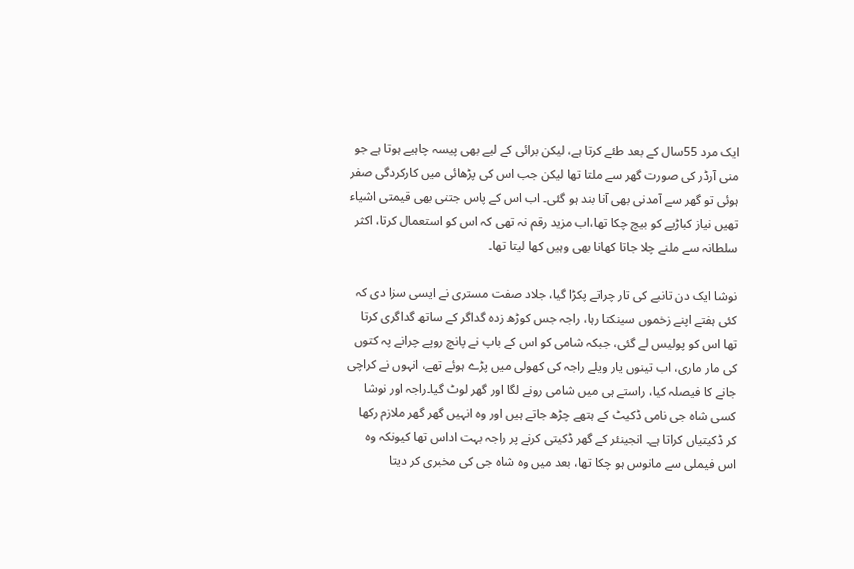ایک مرد 55سال کے بعد طئے کرتا ہے، لیکن برائی کے لیے بھی پیسہ چاہیے ہوتا ہے جو منی آرڈر کی صورت گھر سے ملتا تھا لیکن جب اس کی پڑھائی میں کارکردگی صفر ہوئی تو گھر سے آمدنی بھی آنا بند ہو گئی۔ اب اس کے پاس جتنی بھی قیمتی اشیاء تھیں نیاز کباڑیے کو بیچ چکا تھا،اب مزید رقم نہ تھی کہ اس کو استعمال کرتا، اکثر سلطانہ سے ملنے چلا جاتا کھانا بھی وہیں کھا لیتا تھا۔

نوشا ایک دن تانبے کی تار چراتے پکڑا گیا، جلاد صفت مستری نے ایسی سزا دی کہ کئی ہفتے اپنے زخموں سینکتا رہا، راجہ جس کوڑھ زدہ گداگر کے ساتھ گداگری کرتا تھا اس کو پولیس لے گئی، جبکہ شامی کو اس کے باپ نے پانچ روپے چرانے پہ کتوں کی مار ماری، اب تینوں یار ویلے راجہ کی کھولی میں پڑے ہوئے تھے، انہوں نے کراچی جانے کا فیصلہ کیا، راستے ہی میں شامی رونے لگا اور گھر لوٹ گیا۔راجہ اور نوشا کسی شاہ جی نامی ڈکیٹ کے ہتھے چڑھ جاتے ہیں اور وہ انہیں گھر گھر ملازم رکھا کر ڈکیتیاں کراتا ہے۔ انجینئر کے گھر ڈکیتی کرنے پر راجہ بہت اداس تھا کیونکہ وہ اس فیملی سے مانوس ہو چکا تھا، بعد میں وہ شاہ جی کی مخبری کر دیتا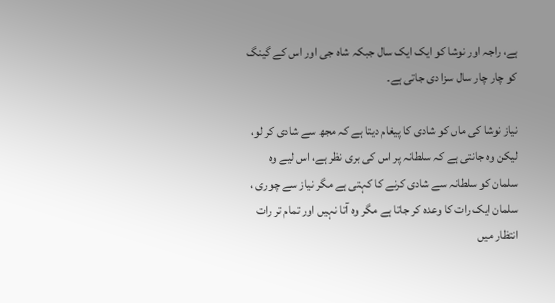ہے، راجہ اور نوشا کو ایک ایک سال جبکہ شاہ جی اور اس کے گینگ کو چار چار سال سزا دی جاتی ہے۔

نیاز نوشا کی ماں کو شادی کا پیغام دیتا ہے کہ مجھ سے شادی کر لو، لیکن وہ جانتی ہے کہ سلطانہ پر اس کی بری نظر ہے، اس لیے وہ سلمان کو سلطانہ سے شادی کرنے کا کہتی ہے مگر نیاز سے چوری ، سلمان ایک رات کا وعدہ کر جاتا ہے مگر وہ آتا نہیں اور تمام تر رات انتظار میں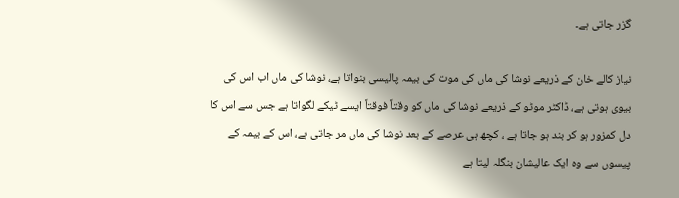گزر جاتی ہے۔

نیاز کالے خان کے ذریعے نوشا کی ماں کی موت کی بیمہ پالیسی بنواتا ہے، نوشا کی ماں اب اس کی بیوی ہوتی ہے، ڈاکٹر موٹو کے ذریعے نوشا کی ماں کو وقتاً فوقتاً ایسے ٹیکے لگواتا ہے جس سے اس کا دل کمزور ہو کر بند ہو جاتا ہے ، کچھ ہی عرصے کے بعد نوشا کی ماں مر جاتی ہے، اس کے بیمہ کے پیسوں سے وہ ایک عالیشان بنگلہ لیتا ہے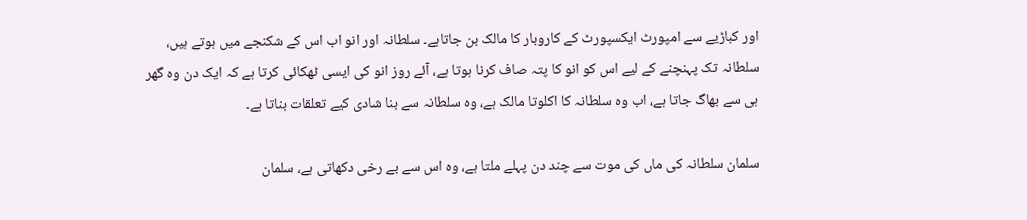اور کباڑیے سے امپورٹ ایکسپورٹ کے کاروبار کا مالک بن جاتاہے۔ سلطانہ اور انو اب اس کے شکنجے میں ہوتے ہیں، سلطانہ تک پہنچنے کے لیے اس کو انو کا پتہ صاف کرنا ہوتا ہے، آئے روز انو کی ایسی ٹھکائی کرتا ہے کہ ایک دن وہ گھر ہی سے بھاگ جاتا ہے، اب وہ سلطانہ کا اکلوتا مالک ہے، وہ سلطانہ سے بنا شادی کیے تعلقات بناتا ہے۔

سلمان سلطانہ کی ماں کی موت سے چند دن پہلے ملتا ہے، وہ اس سے بے رخی دکھاتی ہے، سلمان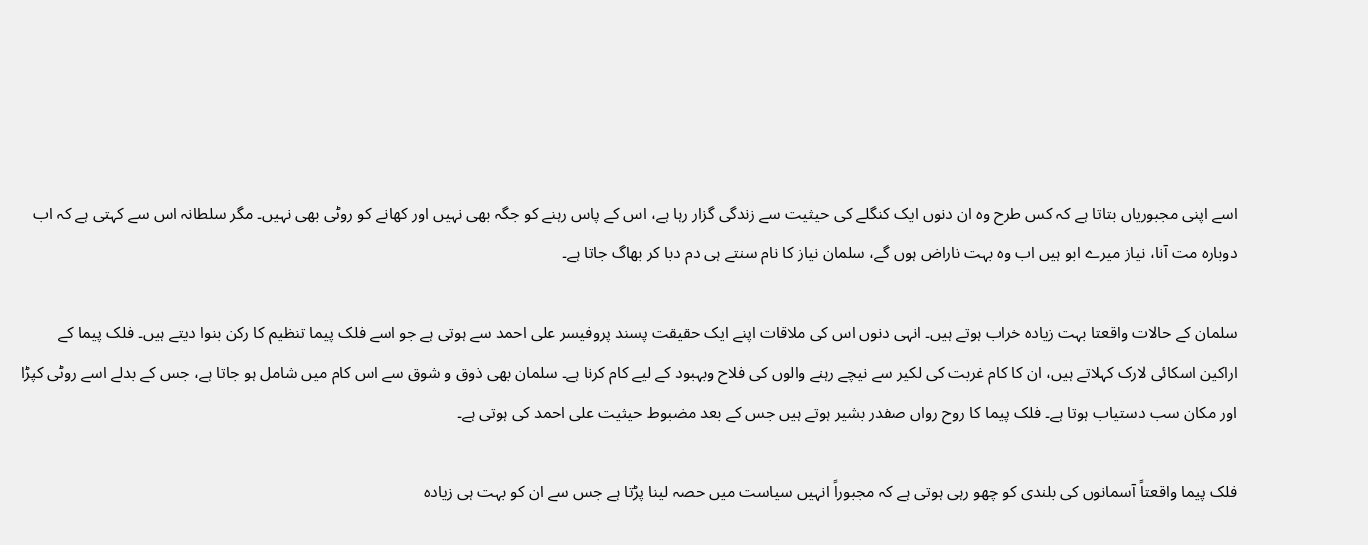اسے اپنی مجبوریاں بتاتا ہے کہ کس طرح وہ ان دنوں ایک کنگلے کی حیثیت سے زندگی گزار رہا ہے، اس کے پاس رہنے کو جگہ بھی نہیں اور کھانے کو روٹی بھی نہیں۔ مگر سلطانہ اس سے کہتی ہے کہ اب دوبارہ مت آنا، نیاز میرے ابو ہیں اب وہ بہت ناراض ہوں گے، سلمان نیاز کا نام سنتے ہی دم دبا کر بھاگ جاتا ہے۔

سلمان کے حالات واقعتا بہت زیادہ خراب ہوتے ہیں۔ انہی دنوں اس کی ملاقات اپنے ایک حقیقت پسند پروفیسر علی احمد سے ہوتی ہے جو اسے فلک پیما تنظیم کا رکن بنوا دیتے ہیں۔ فلک پیما کے اراکین اسکائی لارک کہلاتے ہیں، ان کا کام غربت کی لکیر سے نیچے رہنے والوں کی فلاح وبہبود کے لیے کام کرنا ہے۔ سلمان بھی ذوق و شوق سے اس کام میں شامل ہو جاتا ہے، جس کے بدلے اسے روٹی کپڑا اور مکان سب دستیاب ہوتا ہے۔ فلک پیما کا روح رواں صفدر بشیر ہوتے ہیں جس کے بعد مضبوط حیثیت علی احمد کی ہوتی ہے۔

فلک پیما واقعتاً آسمانوں کی بلندی کو چھو رہی ہوتی ہے کہ مجبوراً انہیں سیاست میں حصہ لینا پڑتا ہے جس سے ان کو بہت ہی زیادہ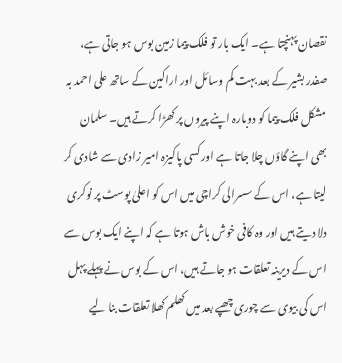نقصان پہنچتا ہے۔ ایک بار تو فلک پیما زمین بوس ہو جاتی ہے، صفدر بشیر کے بعد بہت کم وسائل اور اراکین کے ساتھ علی احمد بہ مشکل فلک پیما کو دوبارہ اپنے پیروں پر کھڑا کرتے ہیں۔ سلمان بھی اپنے گاؤں چلا جاتا ہے اور کسی پاکیزہ امیر زادی سے شادی کر لیتا ہے، اس کے سسرالی کراچی میں اس کو اعلیٰ پوسٹ پر نوکری دلا دیتے ہیں اور وہ کافی خوش باش ہوتا ہے کہ اپنے ایک بوس سے اس کے دیرینہ تعلقات ہو جاتے ہیں، اس کے بوس نے پہلے پہل اس کی بیوی سے چوری چھپے بعد میں کھلم کھلا تعلقات بنا لیے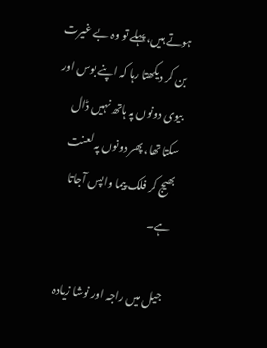ہوتے ہیں، پہلے تو وہ بے غیرت بن کر دیکھتا رہا کہ اپنے بوس اور بیوی دونوں پہ ہاتھ نہیں ڈال سکتا تھا، پھر دونوں پہ لعنت بھیج کر فلک پیما واپس آجاتا ہے۔

جیل میں راجہ اور نوشا زیادہ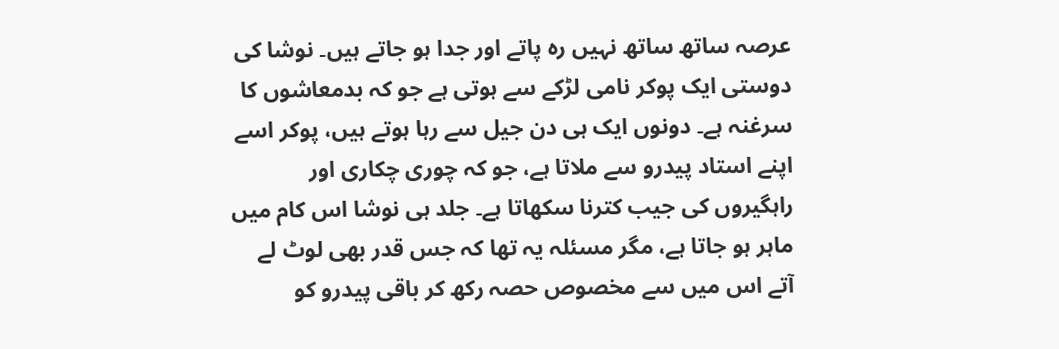عرصہ ساتھ ساتھ نہیں رہ پاتے اور جدا ہو جاتے ہیں۔ نوشا کی دوستی ایک پوکر نامی لڑکے سے ہوتی ہے جو کہ بدمعاشوں کا سرغنہ ہے۔ دونوں ایک ہی دن جیل سے رہا ہوتے ہیں، پوکر اسے اپنے استاد پیدرو سے ملاتا ہے، جو کہ چوری چکاری اور راہگیروں کی جیب کترنا سکھاتا ہے۔ جلد ہی نوشا اس کام میں ماہر ہو جاتا ہے، مگر مسئلہ یہ تھا کہ جس قدر بھی لوٹ لے آتے اس میں سے مخصوص حصہ رکھ کر باقی پیدرو کو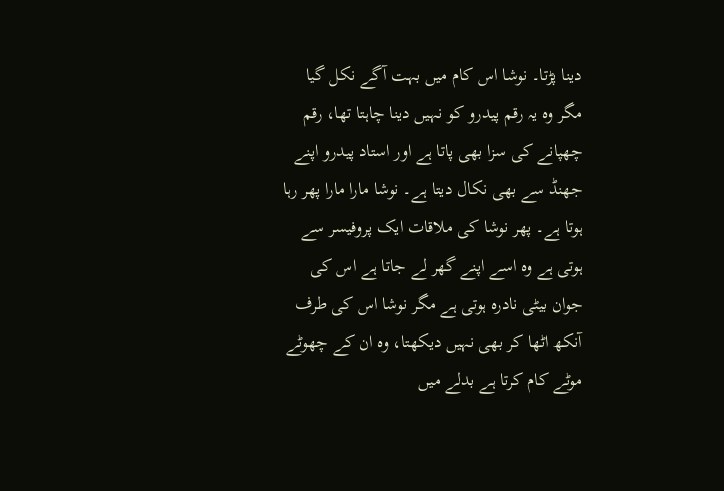دینا پڑتا۔ نوشا اس کام میں بہت آگے نکل گیا مگر وہ یہ رقم پیدرو کو نہیں دینا چاہتا تھا، رقم چھپانے کی سزا بھی پاتا ہے اور استاد پیدرو اپنے جھنڈ سے بھی نکال دیتا ہے۔ نوشا مارا مارا پھر رہا ہوتا ہے۔ پھر نوشا کی ملاقات ایک پروفیسر سے ہوتی ہے وہ اسے اپنے گھر لے جاتا ہے اس کی جوان بیٹی نادرہ ہوتی ہے مگر نوشا اس کی طرف آنکھ اٹھا کر بھی نہیں دیکھتا، وہ ان کے چھوٹے موٹے کام کرتا ہے بدلے میں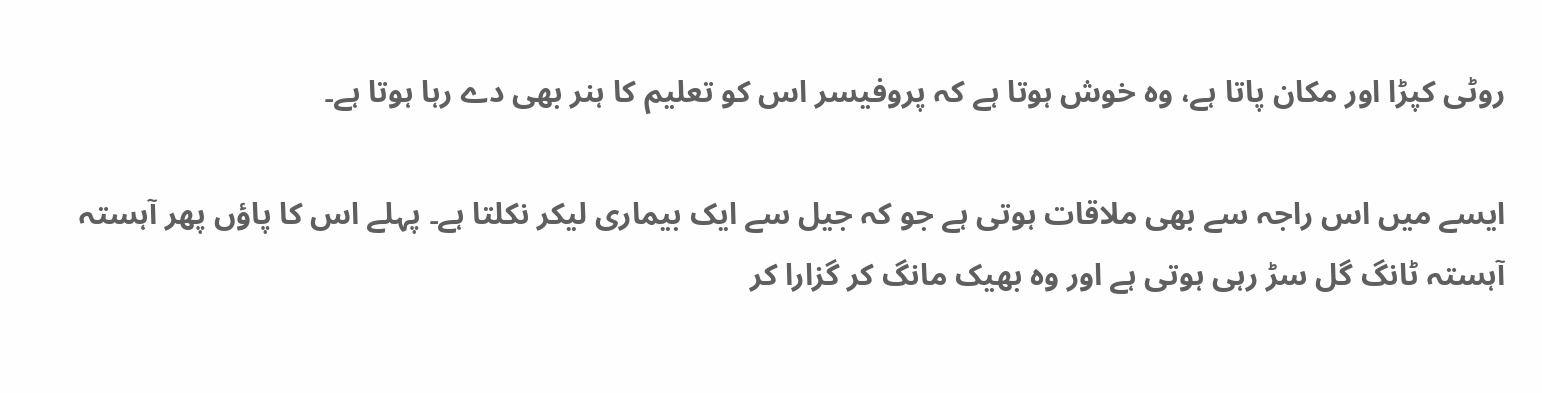روٹی کپڑا اور مکان پاتا ہے، وہ خوش ہوتا ہے کہ پروفیسر اس کو تعلیم کا ہنر بھی دے رہا ہوتا ہے۔

ایسے میں اس راجہ سے بھی ملاقات ہوتی ہے جو کہ جیل سے ایک بیماری لیکر نکلتا ہے۔ پہلے اس کا پاؤں پھر آہستہ آہستہ ٹانگ گل سڑ رہی ہوتی ہے اور وہ بھیک مانگ کر گزارا کر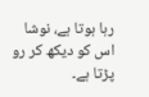رہا ہوتا ہے، نوشا اس کو دیکھ کر رو پڑتا ہے۔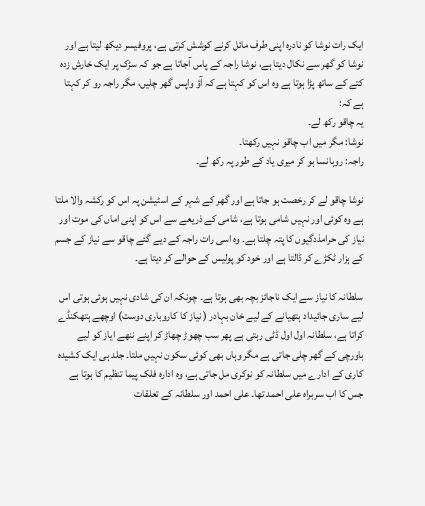ایک رات نوشا کو نادرہ اپنی طرف مائل کرنے کوشش کرتی ہے، پروفیسر دیکھ لیتا ہے اور نوشا کو گھر سے نکال دیتا ہے، نوشا راجہ کے پاس آجاتا ہے جو کہ سڑک پر ایک خارش زدہ کتے کے ساتھ پڑا ہوتا ہے وہ اس کو کہتا ہے کہ آؤ واپس گھر چلیں، مگر راجہ رو کر کہتا ہے کہ:
یہ چاقو رکھ لے۔
نوشا: مگر میں اب چاقو نہیں رکھتا۔
راجہ: روہانسا ہو کر میری یاد کے طور پہ رکھ لے۔

نوشا چاقو لے کر رخصت ہو جاتا ہے اور گھر کے شہر کے اسٹیشن پہ اس کو رکشہ والا ملتا ہے وہ کوئی اور نہیں شامی ہوتا ہے، شامی کے ذریعے سے اس کو اپنی اماں کی موت اور نیاز کی حرامذدگیوں کا پتہ چلتا ہے۔ وہ اسی رات راجہ کے دیے گئے چاقو سے نیاز کے جسم کے ہزار ٹکڑے کر ڈالتا ہے اور خود کو پولیس کے حوالے کر دیتا ہے۔

سلطانہ کا نیاز سے ایک ناجائز بچہ بھی ہوتا ہے۔ چونکہ ان کی شادی نہیں ہوئی ہوتی اس لیے ساری جائیداد ہتھیانے کے لیے خان بہادر ( نیاز کا کاروباری دوست) اوچھے ہتھکنڈے کراتا ہے، سلطانہ اول اول ڈٹی رہتی ہے پھر سب چھوڑ چھاڑ کر اپنے ننھے ایاز کو لیے باورچی کے گھر چلی جاتی ہے مگر وہاں بھی کوئی سکون نہیں ملتا۔ جلد ہی ایک کشیدہ کاری کے ادارے میں سلطانہ کو نوکری مل جاتی ہے، وہ ادارہ فلک پیما تنظیم کا ہوتا ہے جس کا اب سربراہ علی احمد تھا۔ علی احمد اور سلطانہ کے تعلقات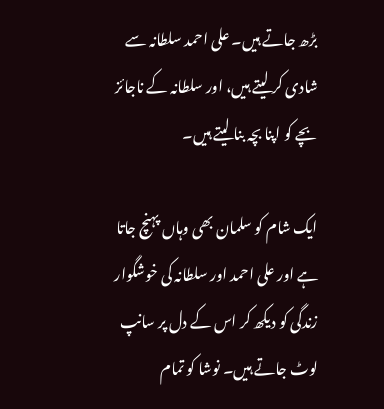بڑھ جاتے ہیں۔ علی احمد سلطانہ سے شادی کر لیتے ہیں، اور سلطانہ کے ناجائز بچے کو اپنا بچہ بنا لیتے ہیں۔

ایک شام کو سلمان بھی وہاں پہنچ جاتا ہے اور علی احمد اور سلطانہ کی خوشگوار زندگی کو دیکھ کر اس کے دل پر سانپ لوٹ جاتے ہیں۔ نوشا کو تمام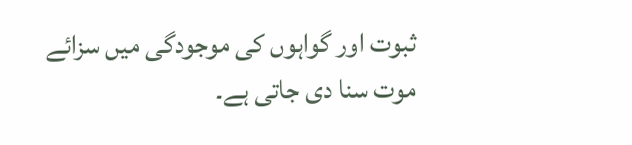ثبوت اور گواہوں کی موجودگی میں سزائے موت سنا دی جاتی ہے۔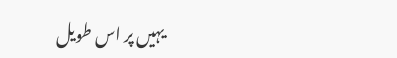یہیں پر اس طویل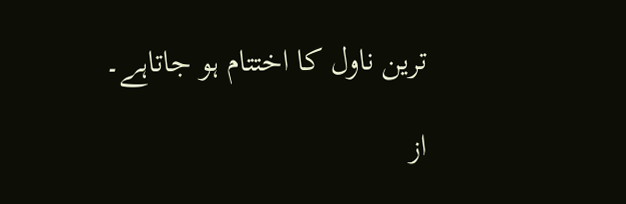ترین ناول کا اختتام ہو جاتاہے۔

از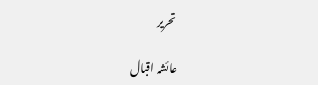تحریر

عائشہ اقبال